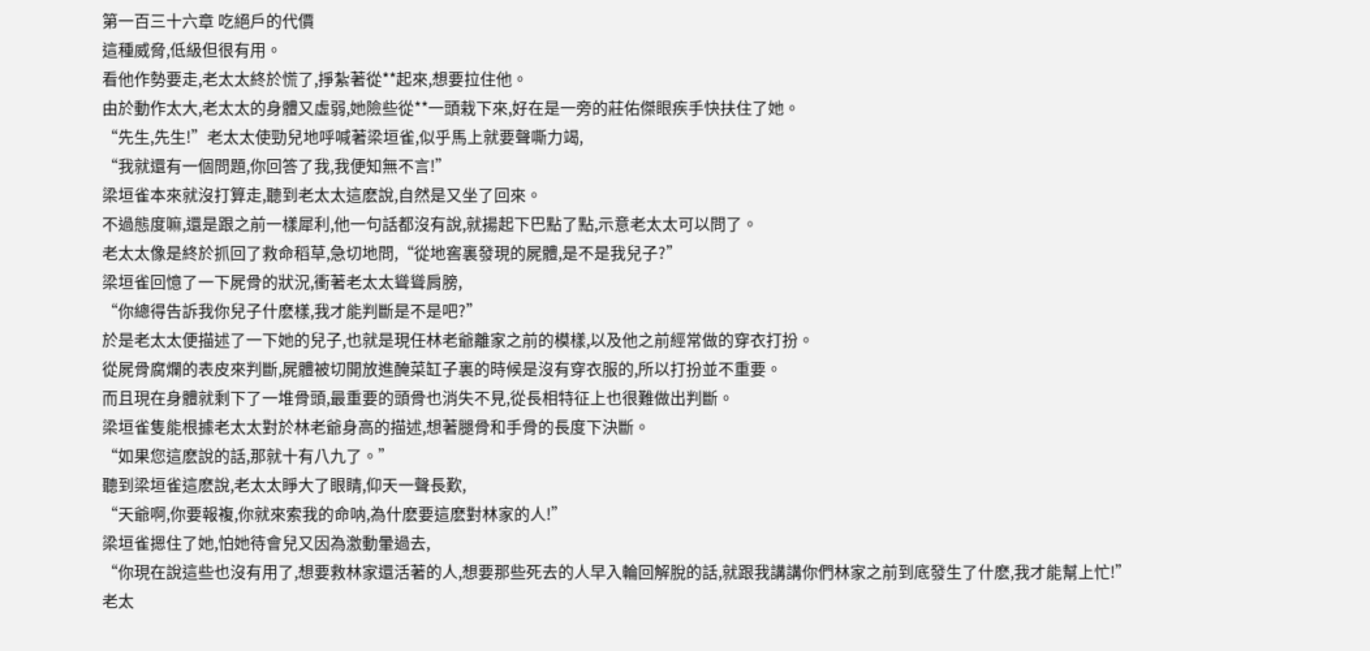第一百三十六章 吃絕戶的代價
這種威脅,低級但很有用。
看他作勢要走,老太太終於慌了,掙紮著從**起來,想要拉住他。
由於動作太大,老太太的身體又虛弱,她險些從**一頭栽下來,好在是一旁的莊佑傑眼疾手快扶住了她。
“先生,先生!”老太太使勁兒地呼喊著梁垣雀,似乎馬上就要聲嘶力竭,
“我就還有一個問題,你回答了我,我便知無不言!”
梁垣雀本來就沒打算走,聽到老太太這麽說,自然是又坐了回來。
不過態度嘛,還是跟之前一樣犀利,他一句話都沒有說,就揚起下巴點了點,示意老太太可以問了。
老太太像是終於抓回了救命稻草,急切地問,“從地窖裏發現的屍體,是不是我兒子?”
梁垣雀回憶了一下屍骨的狀況,衝著老太太聳聳肩膀,
“你總得告訴我你兒子什麽樣,我才能判斷是不是吧?”
於是老太太便描述了一下她的兒子,也就是現任林老爺離家之前的模樣,以及他之前經常做的穿衣打扮。
從屍骨腐爛的表皮來判斷,屍體被切開放進醃菜缸子裏的時候是沒有穿衣服的,所以打扮並不重要。
而且現在身體就剩下了一堆骨頭,最重要的頭骨也消失不見,從長相特征上也很難做出判斷。
梁垣雀隻能根據老太太對於林老爺身高的描述,想著腿骨和手骨的長度下決斷。
“如果您這麽說的話,那就十有八九了。”
聽到梁垣雀這麽說,老太太睜大了眼睛,仰天一聲長歎,
“天爺啊,你要報複,你就來索我的命呐,為什麽要這麽對林家的人!”
梁垣雀摁住了她,怕她待會兒又因為激動暈過去,
“你現在說這些也沒有用了,想要救林家還活著的人,想要那些死去的人早入輪回解脫的話,就跟我講講你們林家之前到底發生了什麽,我才能幫上忙!”
老太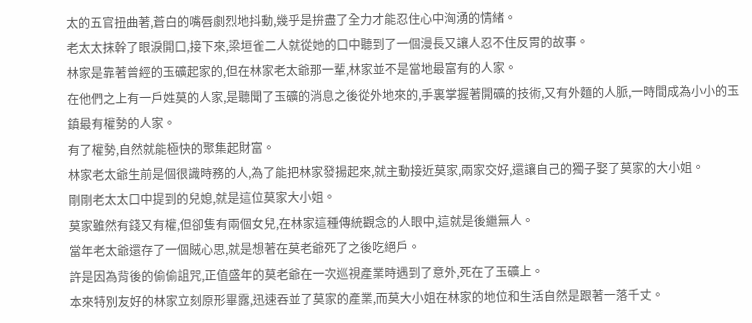太的五官扭曲著,蒼白的嘴唇劇烈地抖動,幾乎是拚盡了全力才能忍住心中洶湧的情緒。
老太太抹幹了眼淚開口,接下來,梁垣雀二人就從她的口中聽到了一個漫長又讓人忍不住反胃的故事。
林家是靠著曾經的玉礦起家的,但在林家老太爺那一輩,林家並不是當地最富有的人家。
在他們之上有一戶姓莫的人家,是聽聞了玉礦的消息之後從外地來的,手裏掌握著開礦的技術,又有外麵的人脈,一時間成為小小的玉鎮最有權勢的人家。
有了權勢,自然就能極快的聚集起財富。
林家老太爺生前是個很識時務的人,為了能把林家發揚起來,就主動接近莫家,兩家交好,還讓自己的獨子娶了莫家的大小姐。
剛剛老太太口中提到的兒媳,就是這位莫家大小姐。
莫家雖然有錢又有權,但卻隻有兩個女兒,在林家這種傳統觀念的人眼中,這就是後繼無人。
當年老太爺還存了一個賊心思,就是想著在莫老爺死了之後吃絕戶。
許是因為背後的偷偷詛咒,正值盛年的莫老爺在一次巡視產業時遇到了意外,死在了玉礦上。
本來特別友好的林家立刻原形畢露,迅速吞並了莫家的產業,而莫大小姐在林家的地位和生活自然是跟著一落千丈。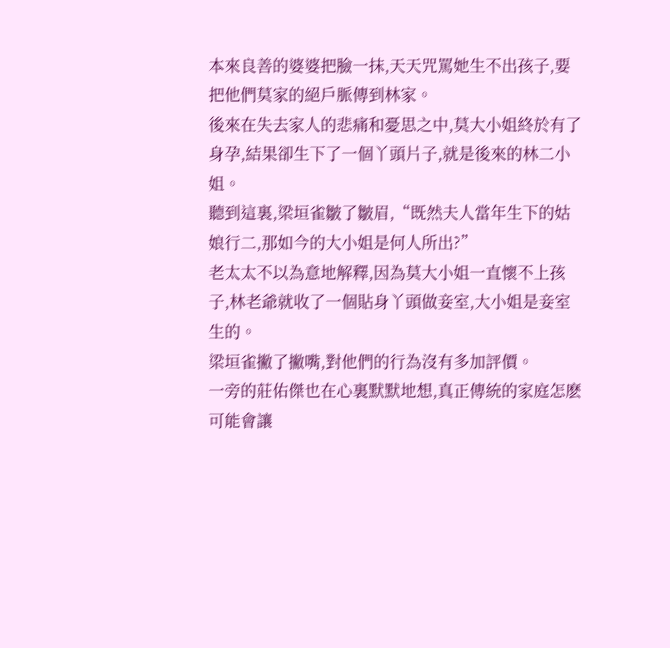本來良善的婆婆把臉一抹,天天咒罵她生不出孩子,要把他們莫家的絕戶脈傳到林家。
後來在失去家人的悲痛和憂思之中,莫大小姐終於有了身孕,結果卻生下了一個丫頭片子,就是後來的林二小姐。
聽到這裏,梁垣雀皺了皺眉,“既然夫人當年生下的姑娘行二,那如今的大小姐是何人所出?”
老太太不以為意地解釋,因為莫大小姐一直懷不上孩子,林老爺就收了一個貼身丫頭做妾室,大小姐是妾室生的。
梁垣雀撇了撇嘴,對他們的行為沒有多加評價。
一旁的莊佑傑也在心裏默默地想,真正傳統的家庭怎麽可能會讓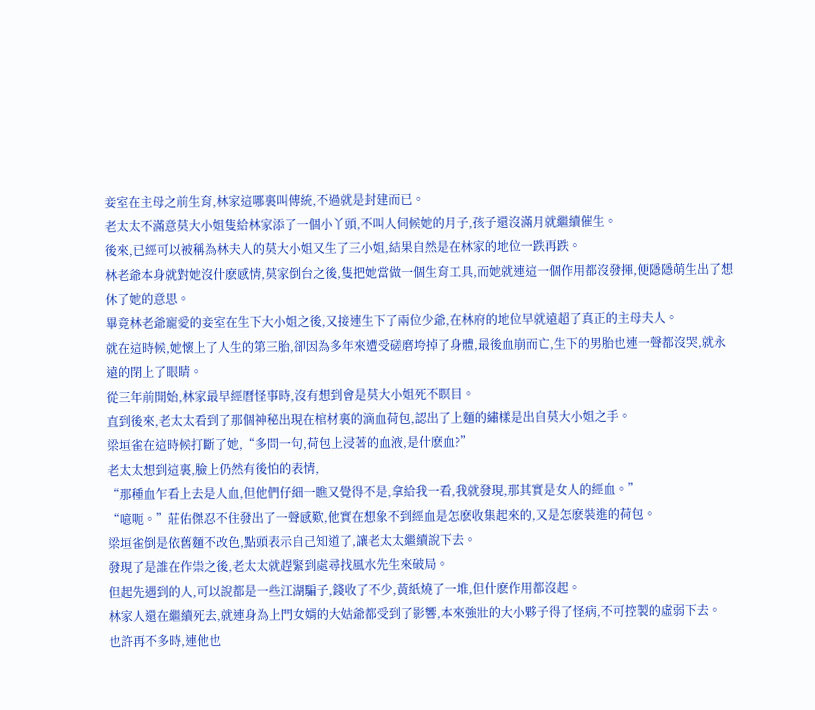妾室在主母之前生育,林家這哪裏叫傳統,不過就是封建而已。
老太太不滿意莫大小姐隻給林家添了一個小丫頭,不叫人伺候她的月子,孩子還沒滿月就繼續催生。
後來,已經可以被稱為林夫人的莫大小姐又生了三小姐,結果自然是在林家的地位一跌再跌。
林老爺本身就對她沒什麽感情,莫家倒台之後,隻把她當做一個生育工具,而她就連這一個作用都沒發揮,便隱隱萌生出了想休了她的意思。
畢竟林老爺寵愛的妾室在生下大小姐之後,又接連生下了兩位少爺,在林府的地位早就遠超了真正的主母夫人。
就在這時候,她懷上了人生的第三胎,卻因為多年來遭受磋磨垮掉了身體,最後血崩而亡,生下的男胎也連一聲都沒哭,就永遠的閉上了眼睛。
從三年前開始,林家最早經曆怪事時,沒有想到會是莫大小姐死不瞑目。
直到後來,老太太看到了那個神秘出現在棺材裏的滴血荷包,認出了上麵的繡樣是出自莫大小姐之手。
梁垣雀在這時候打斷了她,“多問一句,荷包上浸著的血液,是什麽血?”
老太太想到這裏,臉上仍然有後怕的表情,
“那種血乍看上去是人血,但他們仔細一瞧又覺得不是,拿給我一看,我就發現,那其實是女人的經血。”
“噫呃。”莊佑傑忍不住發出了一聲感歎,他實在想象不到經血是怎麽收集起來的,又是怎麽裝進的荷包。
梁垣雀倒是依舊麵不改色,點頭表示自己知道了,讓老太太繼續說下去。
發現了是誰在作祟之後,老太太就趕緊到處尋找風水先生來破局。
但起先遇到的人,可以說都是一些江湖騙子,錢收了不少,黃紙燒了一堆,但什麽作用都沒起。
林家人還在繼續死去,就連身為上門女婿的大姑爺都受到了影響,本來強壯的大小夥子得了怪病,不可控製的虛弱下去。
也許再不多時,連他也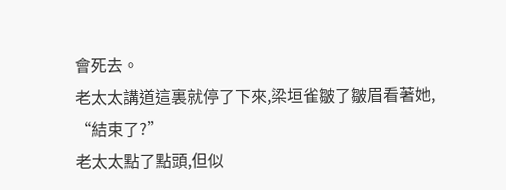會死去。
老太太講道這裏就停了下來,梁垣雀皺了皺眉看著她,
“結束了?”
老太太點了點頭,但似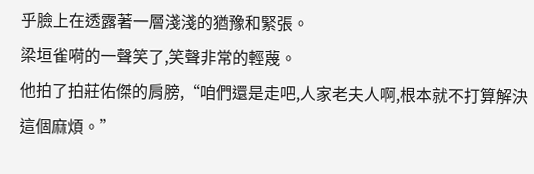乎臉上在透露著一層淺淺的猶豫和緊張。
梁垣雀嗬的一聲笑了,笑聲非常的輕蔑。
他拍了拍莊佑傑的肩膀,“咱們還是走吧,人家老夫人啊,根本就不打算解決這個麻煩。”